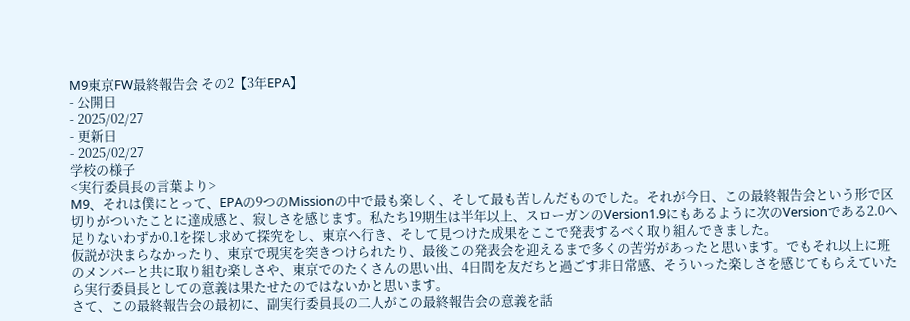M9東京FW最終報告会 その2【3年EPA】
- 公開日
- 2025/02/27
- 更新日
- 2025/02/27
学校の様子
<実行委員長の言葉より>
M9、それは僕にとって、EPAの9つのMissionの中で最も楽しく、そして最も苦しんだものでした。それが今日、この最終報告会という形で区切りがついたことに達成感と、寂しさを感じます。私たち19期生は半年以上、スローガンのVersion1.9にもあるように次のVersionである2.0へ足りないわずか0.1を探し求めて探究をし、東京へ行き、そして見つけた成果をここで発表するべく取り組んできました。
仮説が決まらなかったり、東京で現実を突きつけられたり、最後この発表会を迎えるまで多くの苦労があったと思います。でもそれ以上に班のメンバーと共に取り組む楽しさや、東京でのたくさんの思い出、4日間を友だちと過ごす非日常感、そういった楽しさを感じてもらえていたら実行委員長としての意義は果たせたのではないかと思います。
さて、この最終報告会の最初に、副実行委員長の二人がこの最終報告会の意義を話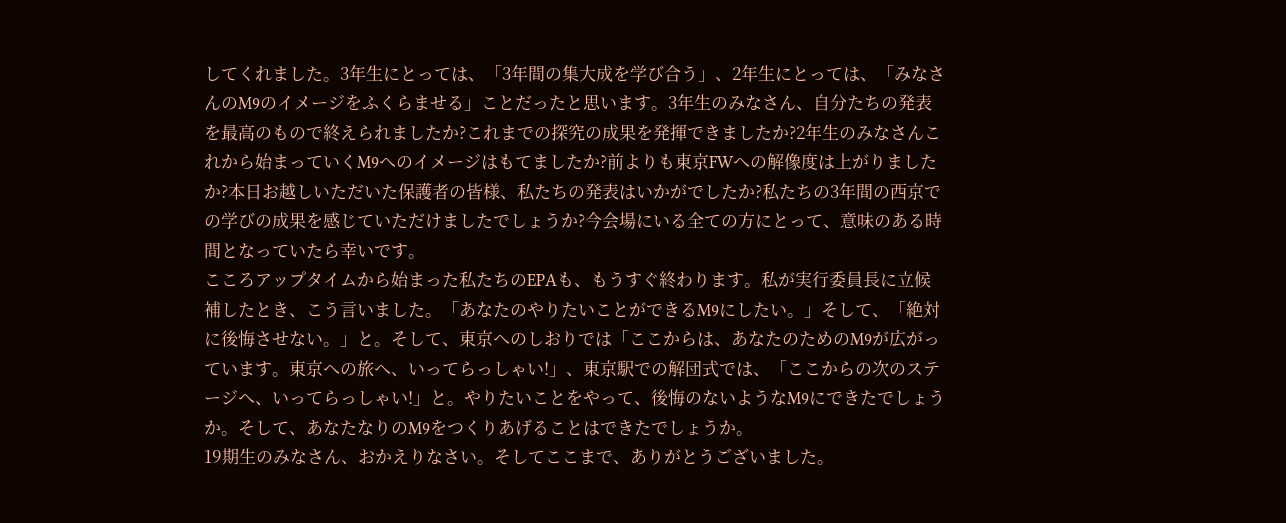してくれました。3年生にとっては、「3年間の集大成を学び合う」、2年生にとっては、「みなさんのM9のイメージをふくらませる」ことだったと思います。3年生のみなさん、自分たちの発表を最高のもので終えられましたか?これまでの探究の成果を発揮できましたか?2年生のみなさんこれから始まっていくM9へのイメージはもてましたか?前よりも東京FWへの解像度は上がりましたか?本日お越しいただいた保護者の皆様、私たちの発表はいかがでしたか?私たちの3年間の西京での学びの成果を感じていただけましたでしょうか?今会場にいる全ての方にとって、意味のある時間となっていたら幸いです。
こころアップタイムから始まった私たちのEPAも、もうすぐ終わります。私が実行委員長に立候補したとき、こう言いました。「あなたのやりたいことができるM9にしたい。」そして、「絶対に後悔させない。」と。そして、東京へのしおりでは「ここからは、あなたのためのM9が広がっています。東京への旅へ、いってらっしゃい!」、東京駅での解団式では、「ここからの次のステージへ、いってらっしゃい!」と。やりたいことをやって、後悔のないようなM9にできたでしょうか。そして、あなたなりのM9をつくりあげることはできたでしょうか。
19期生のみなさん、おかえりなさい。そしてここまで、ありがとうございました。